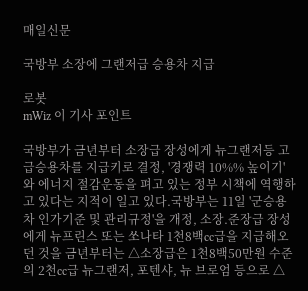매일신문

국방부 소장에 그랜저급 승용차 지급

로봇
mWiz 이 기사 포인트

국방부가 금년부터 소장급 장성에게 뉴그랜저등 고급승용차를 지급키로 결정, '경쟁력 10%% 높이기'와 에너지 절감운동을 펴고 있는 정부 시책에 역행하고 있다는 지적이 일고 있다.국방부는 11일 '군승용차 인가기준 및 관리규정'을 개정, 소장.준장급 장성에게 뉴프린스 또는 쏘나타 1천8백cc급을 지급해오던 것을 금년부터는 △소장급은 1천8백50만원 수준의 2천cc급 뉴그랜저, 포텐샤, 뉴 브로엄 등으로 △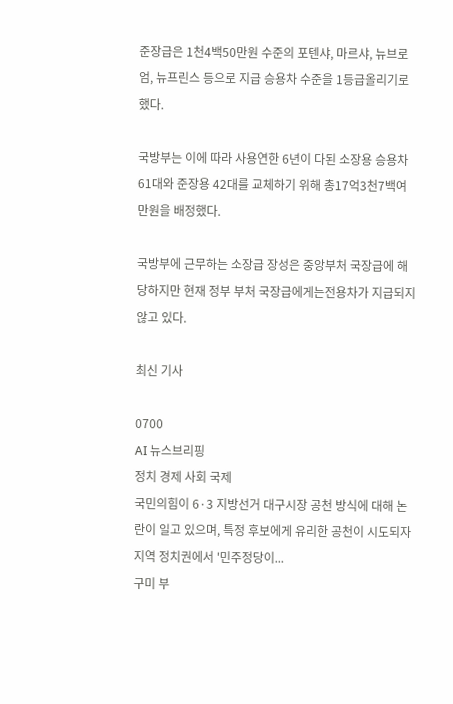준장급은 1천4백50만원 수준의 포텐샤, 마르샤, 뉴브로엄, 뉴프린스 등으로 지급 승용차 수준을 1등급올리기로 했다.

국방부는 이에 따라 사용연한 6년이 다된 소장용 승용차 61대와 준장용 42대를 교체하기 위해 총17억3천7백여만원을 배정했다.

국방부에 근무하는 소장급 장성은 중앙부처 국장급에 해당하지만 현재 정부 부처 국장급에게는전용차가 지급되지 않고 있다.

최신 기사

0700
AI 뉴스브리핑
정치 경제 사회 국제
국민의힘이 6·3 지방선거 대구시장 공천 방식에 대해 논란이 일고 있으며, 특정 후보에게 유리한 공천이 시도되자 지역 정치권에서 '민주정당이...
구미 부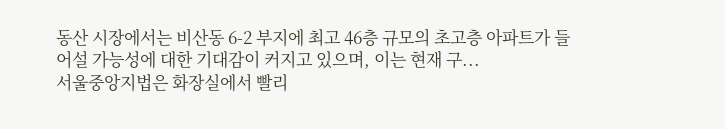동산 시장에서는 비산동 6-2 부지에 최고 46층 규모의 초고층 아파트가 들어설 가능성에 대한 기대감이 커지고 있으며, 이는 현재 구...
서울중앙지법은 화장실에서 빨리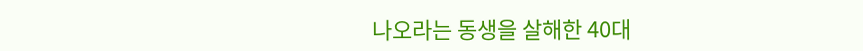나오라는 동생을 살해한 40대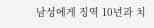남성에게 징역 10년과 치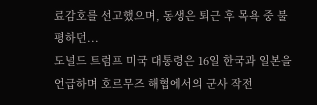료감호를 선고했으며, 동생은 퇴근 후 목욕 중 불평하던...
도널드 트럼프 미국 대통령은 16일 한국과 일본을 언급하며 호르무즈 해협에서의 군사 작전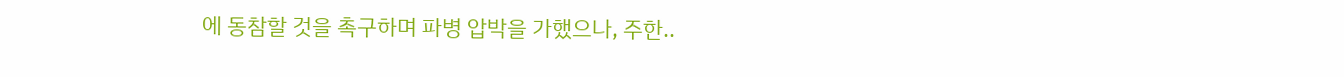에 동참할 것을 촉구하며 파병 압박을 가했으나, 주한..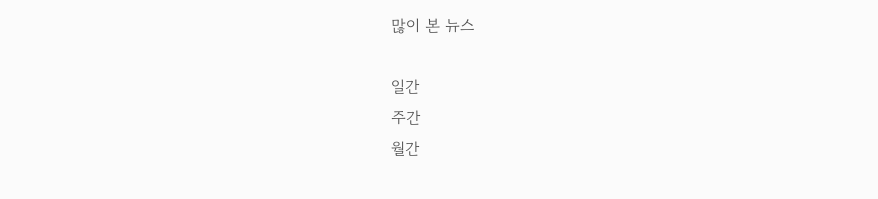많이 본 뉴스

일간
주간
월간